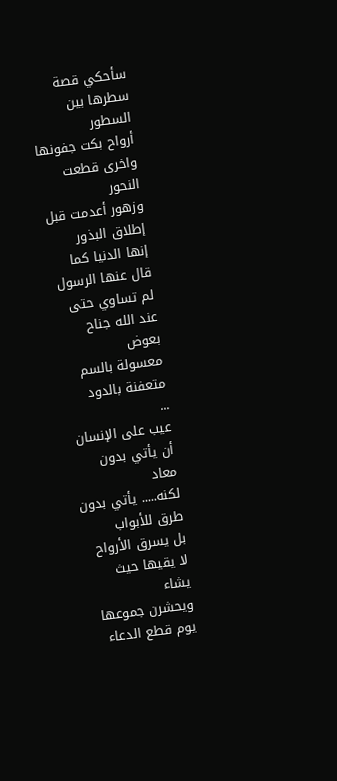سأحكي قصة سطرها بين السطور
أرواح بكت جفونها واخرى قطعت النحور
وزهور أعدمت قبل إطلاق البذور
إنها الدنيا كما قال عنها الرسول
لم تساوي حتى عند الله جناح بعوض
معسولة بالسم متعفنة بالدود
...
عيب على الإنسان أن يأتي بدون معاد
لكنه..... يأتي بدون طرق للأبواب
بل يسرق الأرواح لا يقيها حيث يشاء
ويحشرن جموعها يوم قطع الدعاء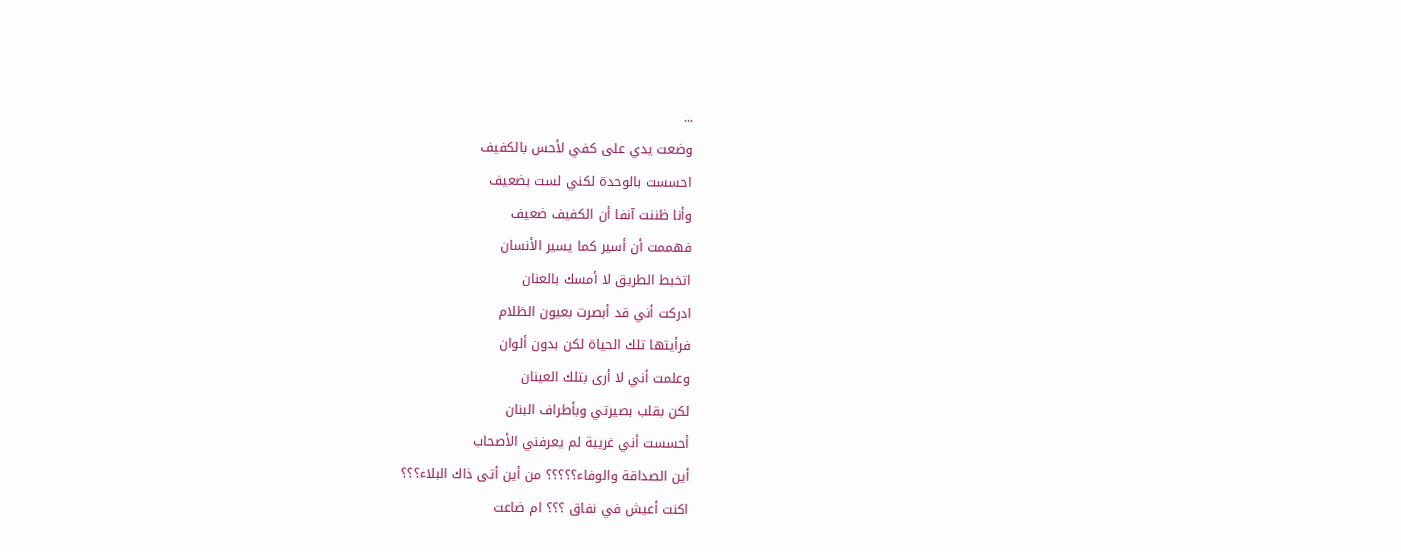...
وضعت يدي على كفي لأحس بالكفيف
احسست بالوحدة لكني لست بضعيف
وأنا ظننت آنفا أن الكفيف ضعيف
فهممت أن أسير كما يسير الأنسان
اتخبط الطريق لا أمسك بالعنان
ادركت أني قد أبصرت بعيون الظلام
فرأيتها تلك الحياة لكن بدون ألوان
وعلمت أني لا أرى بتلك العينان
لكن بقلب بصيرتي وبأطراف البنان
أحسست أني غريبة لم يعرفني الأصحاب
أين الصداقة والوفاء؟؟؟؟؟ من أين أتى ذاك البلاء؟؟؟
اكنت أعيش في نفاق ؟؟؟ ام ضاعت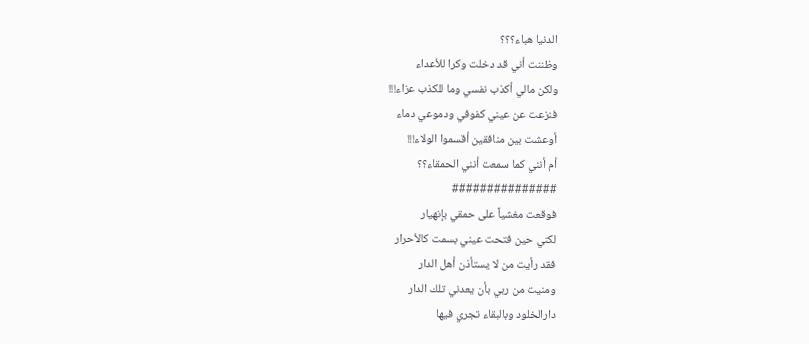الدنيا هباء؟؟؟
وظننت أني قد دخلت وكرا للأعداء
ولكن مالي أكذب نفسي وما للكذب عزاء!!!
فنزعت عن عيني كفوفي ودموعي دماء
أوعشت بين منافقين أقسموا الولاء!!!
أم أنني كما سمعت أنني الحمقاء؟؟
###############
فوقعت مغشياً على حمقي بإنهيار
لكني حين فتحت عيني بسمت كالأحرار
فقد رأيت من لا يستأذن أهل الدار
ومنيت من ربي بأن يعدني تلك الدار
دارالخلود وبالبقاء تجري فيها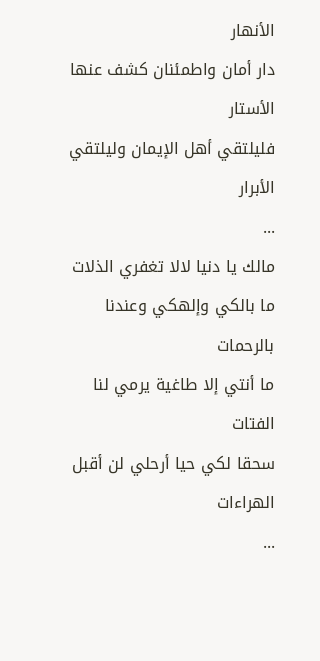الأنهار
دار أمان واطمئنان كشف عنها الأستار
فليلتقي أهل الإيمان وليلتقي الأبرار
...
مالك يا دنيا لالا تغفري الذلات
ما بالكي وإلهكي وعندنا بالرحمات
ما أنتي إلا طاغية يرمي لنا الفتات
سحقا لكي حيا أرحلي لن أقبل الهراءات
...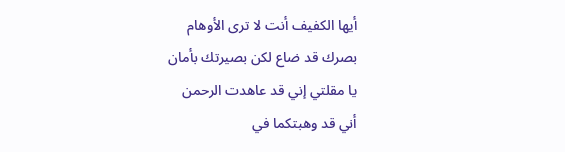أيها الكفيف أنت لا ترى الأوهام
بصرك قد ضاع لكن بصيرتك بأمان
يا مقلتي إني قد عاهدت الرحمن
أني قد وهبتكما في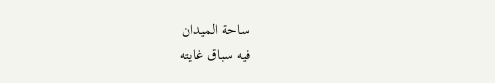ساحة الميدان
فيه سباق غايته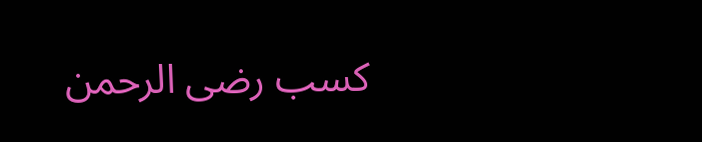كسب رضى الرحمن